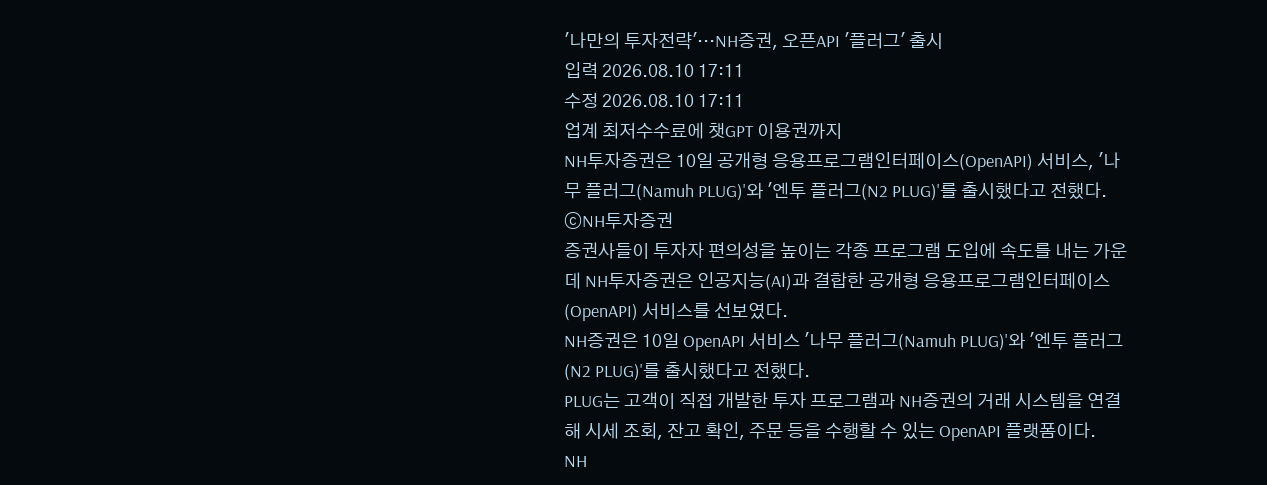'나만의 투자전략'…NH증권, 오픈API '플러그' 출시
입력 2026.08.10 17:11
수정 2026.08.10 17:11
업계 최저수수료에 챗GPT 이용권까지
NH투자증권은 10일 공개형 응용프로그램인터페이스(OpenAPI) 서비스, '나무 플러그(Namuh PLUG)'와 '엔투 플러그(N2 PLUG)'를 출시했다고 전했다. ⓒNH투자증권
증권사들이 투자자 편의성을 높이는 각종 프로그램 도입에 속도를 내는 가운데 NH투자증권은 인공지능(AI)과 결합한 공개형 응용프로그램인터페이스(OpenAPI) 서비스를 선보였다.
NH증권은 10일 OpenAPI 서비스 '나무 플러그(Namuh PLUG)'와 '엔투 플러그(N2 PLUG)'를 출시했다고 전했다.
PLUG는 고객이 직접 개발한 투자 프로그램과 NH증권의 거래 시스템을 연결해 시세 조회, 잔고 확인, 주문 등을 수행할 수 있는 OpenAPI 플랫폼이다.
NH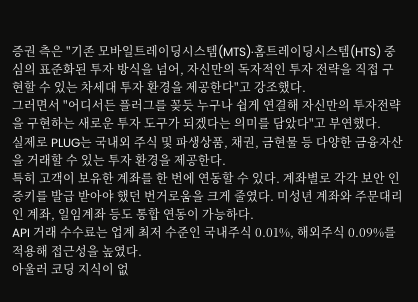증권 측은 "기존 모바일트레이딩시스템(MTS)·홈트레이딩시스템(HTS) 중심의 표준화된 투자 방식을 넘어, 자신만의 독자적인 투자 전략을 직접 구현할 수 있는 차세대 투자 환경을 제공한다"고 강조했다.
그러면서 "어디서든 플러그를 꽂듯 누구나 쉽게 연결해 자신만의 투자전략을 구현하는 새로운 투자 도구가 되겠다는 의미를 담았다"고 부연했다.
실제로 PLUG는 국내외 주식 및 파생상품, 채권, 금현물 등 다양한 금융자산을 거래할 수 있는 투자 환경을 제공한다.
특히 고객이 보유한 계좌를 한 번에 연동할 수 있다. 계좌별로 각각 보안 인증키를 발급 받아야 했던 번거로움을 크게 줄였다. 미성년 계좌와 주문대리인 계좌, 일임계좌 등도 통합 연동이 가능하다.
API 거래 수수료는 업계 최저 수준인 국내주식 0.01%, 해외주식 0.09%를 적용해 접근성을 높였다.
아울러 코딩 지식이 없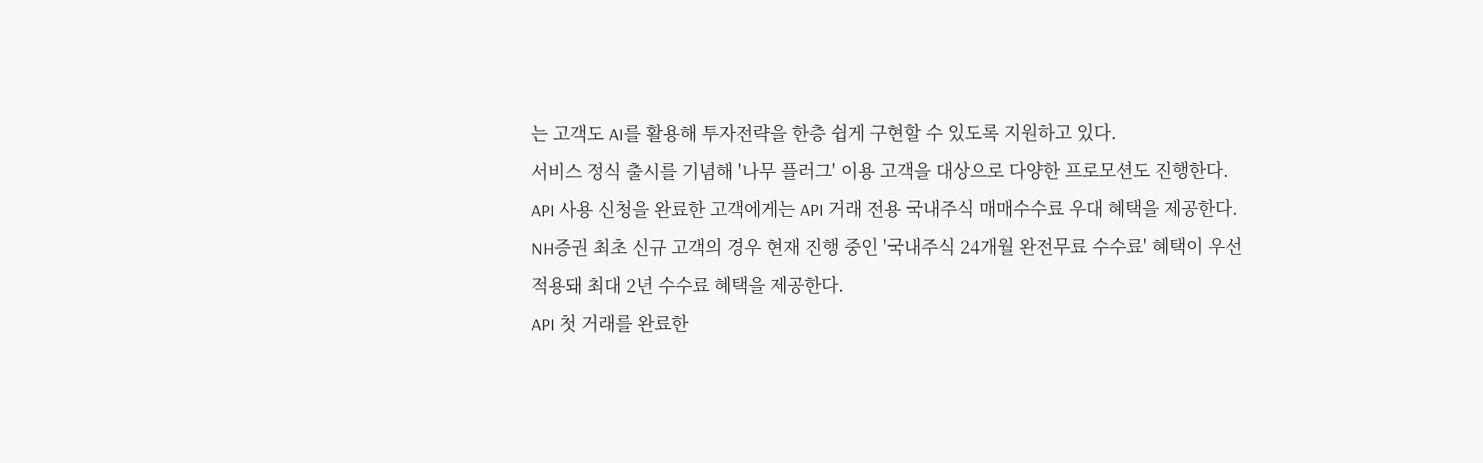는 고객도 AI를 활용해 투자전략을 한층 쉽게 구현할 수 있도록 지원하고 있다.
서비스 정식 출시를 기념해 '나무 플러그' 이용 고객을 대상으로 다양한 프로모션도 진행한다.
API 사용 신청을 완료한 고객에게는 API 거래 전용 국내주식 매매수수료 우대 혜택을 제공한다.
NH증권 최초 신규 고객의 경우 현재 진행 중인 '국내주식 24개월 완전무료 수수료' 혜택이 우선 적용돼 최대 2년 수수료 혜택을 제공한다.
API 첫 거래를 완료한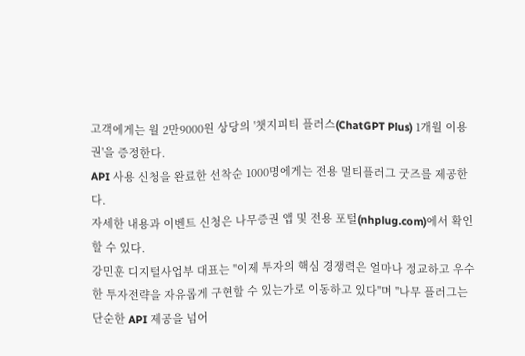고객에게는 월 2만9000원 상당의 '챗지피티 플러스(ChatGPT Plus) 1개월 이용권'을 증정한다.
API 사용 신청을 완료한 선착순 1000명에게는 전용 멀티플러그 굿즈를 제공한다.
자세한 내용과 이벤트 신청은 나무증권 앱 및 전용 포털(nhplug.com)에서 확인할 수 있다.
강민훈 디지털사업부 대표는 "이제 투자의 핵심 경쟁력은 얼마나 정교하고 우수한 투자전략을 자유롭게 구현할 수 있는가로 이동하고 있다"며 "나무 플러그는 단순한 API 제공을 넘어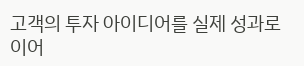고객의 투자 아이디어를 실제 성과로 이어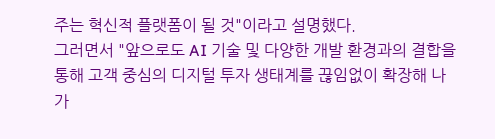주는 혁신적 플랫폼이 될 것"이라고 설명했다.
그러면서 "앞으로도 AI 기술 및 다양한 개발 환경과의 결합을 통해 고객 중심의 디지털 투자 생태계를 끊임없이 확장해 나가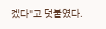겠다"고 덧붙였다.